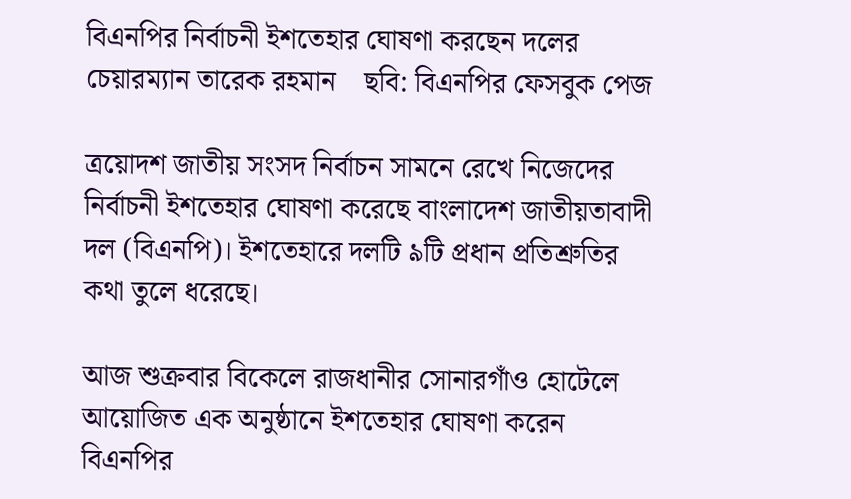বিএনপির নির্বাচনী ইশতেহার ঘোষণা করছেন দলের চেয়ারম্যান তারেক রহমান    ছবি: বিএনপির ফেসবুক পেজ

ত্রয়োদশ জাতীয় সংসদ নির্বাচন সামনে রেখে নিজেদের নির্বাচনী ইশতেহার ঘোষণা করেছে বাংলাদেশ জাতীয়তাবাদী দল (বিএনপি)। ইশতেহারে দলটি ৯টি প্রধান প্রতিশ্রুতির কথা তুলে ধরেছে।

আজ শুক্রবার বিকেলে রাজধানীর সোনারগাঁও হোটেলে আয়োজিত এক অনুষ্ঠানে ইশতেহার ঘোষণা করেন বিএনপির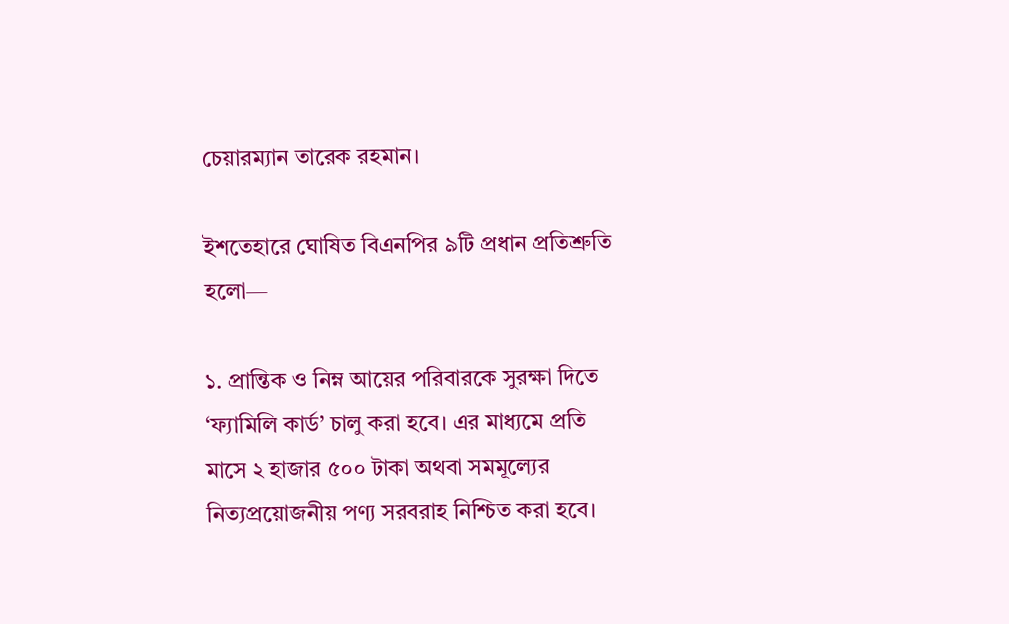চেয়ারম্যান তারেক রহমান।

ইশতেহারে ঘোষিত বিএনপির ৯টি প্রধান প্রতিশ্রুতি হলো—

১. প্রান্তিক ও নিম্ন আয়ের পরিবারকে সুরক্ষা দিতে ‘ফ্যামিলি কার্ড’ চালু করা হবে। এর মাধ্যমে প্রতি মাসে ২ হাজার ৫০০ টাকা অথবা সমমূল্যের নিত্যপ্রয়োজনীয় পণ্য সরবরাহ নিশ্চিত করা হবে।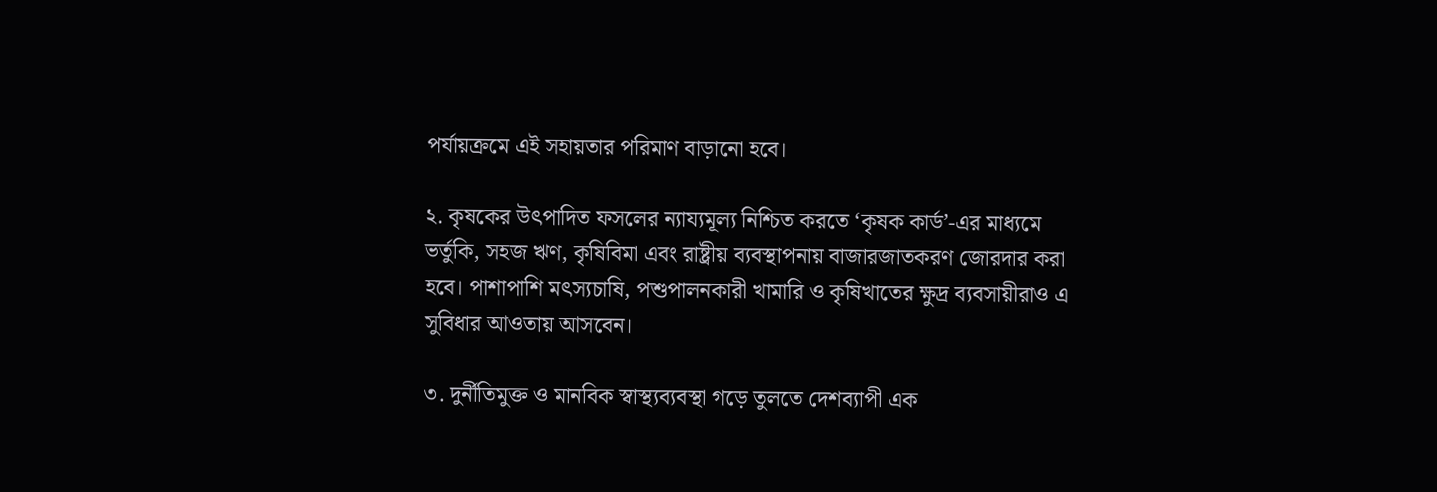পর্যায়ক্রমে এই সহায়তার পরিমাণ বাড়ানো হবে।

২. কৃষকের উৎপাদিত ফসলের ন্যায্যমূল্য নিশ্চিত করতে ‘কৃষক কার্ড’-এর মাধ্যমে ভর্তুকি, সহজ ঋণ, কৃষিবিমা এবং রাষ্ট্রীয় ব্যবস্থাপনায় বাজারজাতকরণ জোরদার করা হবে। পাশাপাশি মৎস্যচাষি, পশুপালনকারী খামারি ও কৃষিখাতের ক্ষুদ্র ব্যবসায়ীরাও এ সুবিধার আওতায় আসবেন।

৩. দুর্নীতিমুক্ত ও মানবিক স্বাস্থ্যব্যবস্থা গড়ে তুলতে দেশব্যাপী এক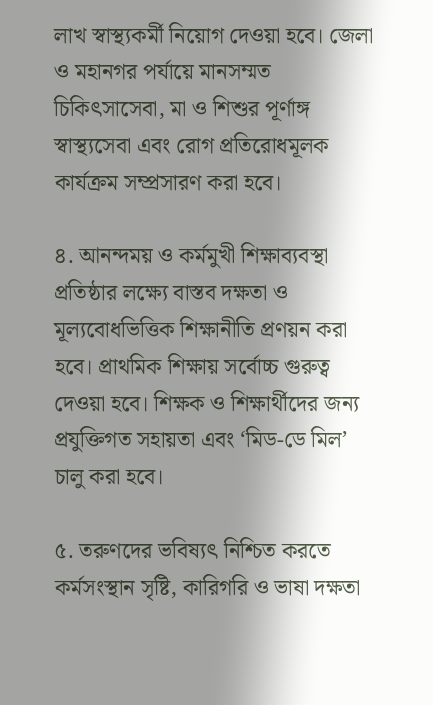লাখ স্বাস্থ্যকর্মী নিয়োগ দেওয়া হবে। জেলা ও মহানগর পর্যায়ে মানসম্মত চিকিৎসাসেবা, মা ও শিশুর পূর্ণাঙ্গ স্বাস্থ্যসেবা এবং রোগ প্রতিরোধমূলক কার্যক্রম সম্প্রসারণ করা হবে।

৪. আনন্দময় ও কর্মমুখী শিক্ষাব্যবস্থা প্রতিষ্ঠার লক্ষ্যে বাস্তব দক্ষতা ও মূল্যবোধভিত্তিক শিক্ষানীতি প্রণয়ন করা হবে। প্রাথমিক শিক্ষায় সর্বোচ্চ গুরুত্ব দেওয়া হবে। শিক্ষক ও শিক্ষার্থীদের জন্য প্রযুক্তিগত সহায়তা এবং ‘মিড-ডে মিল’ চালু করা হবে।

৫. তরুণদের ভবিষ্যৎ নিশ্চিত করতে কর্মসংস্থান সৃষ্টি, কারিগরি ও ভাষা দক্ষতা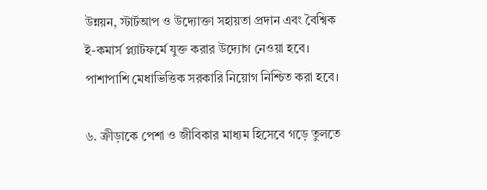উন্নয়ন, স্টার্টআপ ও উদ্যোক্তা সহায়তা প্রদান এবং বৈশ্বিক ই-কমার্স প্ল্যাটফর্মে যুক্ত করার উদ্যোগ নেওয়া হবে। পাশাপাশি মেধাভিত্তিক সরকারি নিয়োগ নিশ্চিত করা হবে।

৬. ক্রীড়াকে পেশা ও জীবিকার মাধ্যম হিসেবে গড়ে তুলতে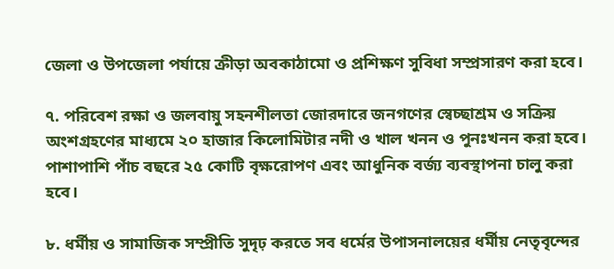জেলা ও উপজেলা পর্যায়ে ক্রীড়া অবকাঠামো ও প্রশিক্ষণ সুবিধা সম্প্রসারণ করা হবে।

৭. পরিবেশ রক্ষা ও জলবায়ু সহনশীলতা জোরদারে জনগণের স্বেচ্ছাশ্রম ও সক্রিয় অংশগ্রহণের মাধ্যমে ২০ হাজার কিলোমিটার নদী ও খাল খনন ও পুনঃখনন করা হবে। পাশাপাশি পাঁচ বছরে ২৫ কোটি বৃক্ষরোপণ এবং আধুনিক বর্জ্য ব্যবস্থাপনা চালু করা হবে।

৮. ধর্মীয় ও সামাজিক সম্প্রীতি সুদৃঢ় করতে সব ধর্মের উপাসনালয়ের ধর্মীয় নেতৃবৃন্দের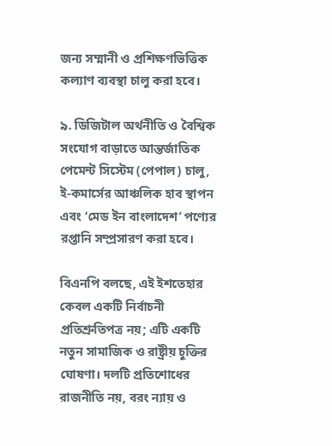জন্য সম্মানী ও প্রশিক্ষণভিত্তিক কল্যাণ ব্যবস্থা চালু করা হবে।

৯. ডিজিটাল অর্থনীতি ও বৈশ্বিক সংযোগ বাড়াতে আন্তর্জাতিক পেমেন্ট সিস্টেম (পেপাল) চালু, ই-কমার্সের আঞ্চলিক হাব স্থাপন এবং ‘মেড ইন বাংলাদেশ’ পণ্যের রপ্তানি সম্প্রসারণ করা হবে।

বিএনপি বলছে, এই ইশতেহার কেবল একটি নির্বাচনী প্রতিশ্রুতিপত্র নয়; এটি একটি নতুন সামাজিক ও রাষ্ট্রীয় চুক্তির ঘোষণা। দলটি প্রতিশোধের রাজনীতি নয়, বরং ন্যায় ও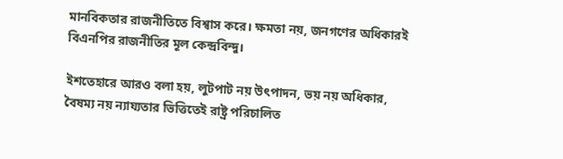মানবিকতার রাজনীতিতে বিশ্বাস করে। ক্ষমতা নয়, জনগণের অধিকারই বিএনপির রাজনীতির মূল কেন্দ্রবিন্দু।

ইশতেহারে আরও বলা হয়, লুটপাট নয় উৎপাদন, ভয় নয় অধিকার, বৈষম্য নয় ন্যায্যতার ভিত্তিতেই রাষ্ট্র পরিচালিত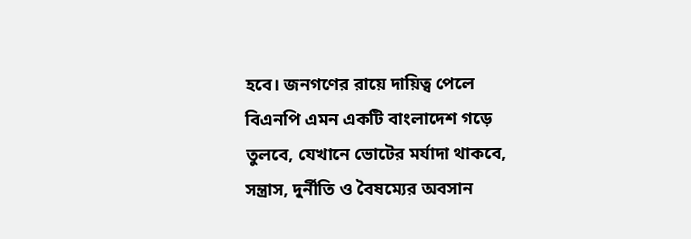হবে। জনগণের রায়ে দায়িত্ব পেলে বিএনপি এমন একটি বাংলাদেশ গড়ে তুলবে, যেখানে ভোটের মর্যাদা থাকবে, সন্ত্রাস, দুর্নীতি ও বৈষম্যের অবসান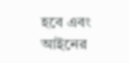হবে এবং আইনের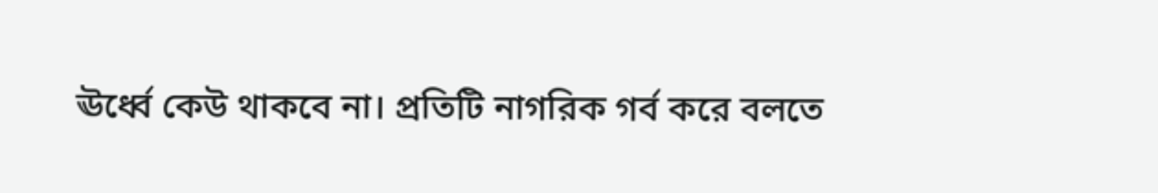ঊর্ধ্বে কেউ থাকবে না। প্রতিটি নাগরিক গর্ব করে বলতে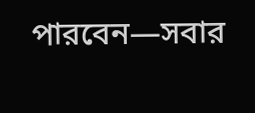পারবেন—সবার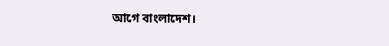আগে বাংলাদেশ।